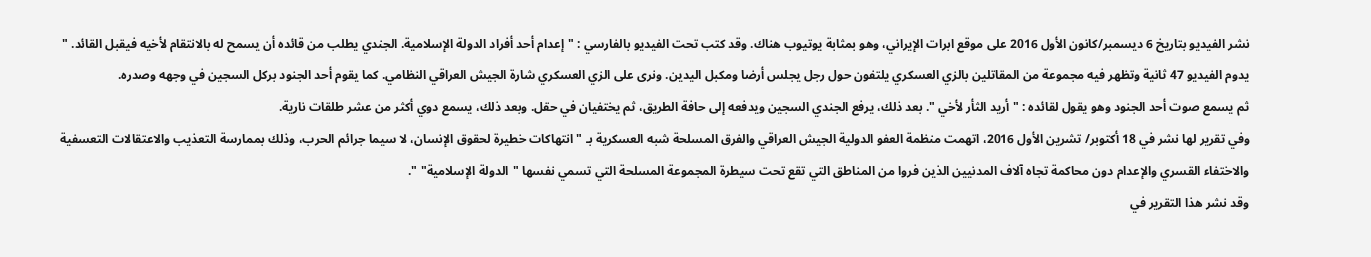نشر الفيديو بتاريخ 6 ديسمبر/كانون الأول 2016 على موقع ابرات الإيراني، وهو بمثابة يوتيوب هناك. وقد كتب تحت الفيديو بالفارسي : "إعدام أحد أفراد الدولة الإسلامية. الجندي يطلب من قائده أن يسمح له بالانتقام لأخيه فيقبل القائد. "
يدوم الفيديو 47 ثانية وتظهر فيه مجموعة من المقاتلين بالزي العسكري يلتفون حول رجل يجلس أرضا ومكبل اليدين. ونرى على الزي العسكري شارة الجيش العراقي النظامي. كما يقوم أحد الجنود بركل السجين في وجهه وصدره.
ثم يسمع صوت أحد الجنود وهو يقول لقائده : "أريد الثأر لأخي ". بعد ذلك، يرفع الجندي السجين ويدفعه إلى حافة الطريق، ثم يختفيان في حقل. وبعد ذلك، يسمع دوي أكثر من عشر طلقات نارية.
وفي تقرير لها نشر في 18 أكتوبر/ تشرين الأول 2016، اتهمت منظمة العفو الدولية الجيش العراقي والفرق المسلحة شبه العسكرية بـ "انتهاكات خطيرة لحقوق الإنسان، لا سيما جرائم الحرب، وذلك بممارسة التعذيب والاعتقالات التعسفية والاختفاء القسري والإعدام دون محاكمة تجاه آلاف المدنيين الذين فروا من المناطق التي تقع تحت سيطرة المجموعة المسلحة التي تسمي نفسها "الدولة الإسلامية" ".
وقد نشر هذا التقرير في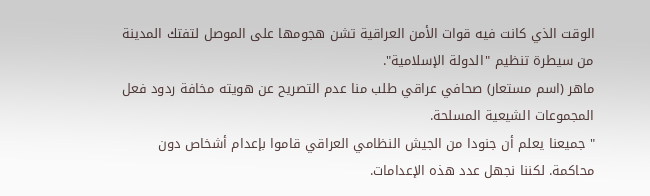الوقت الذي كانت فيه قوات الأمن العراقية تشن هجومها على الموصل لتفتك المدينة من سيطرة تنظيم "الدولة الإسلامية".
ماهر (اسم مستعار) صحافي عراقي طلب منا عدم التصريح عن هويته مخافة ردود فعل المجموعات الشيعية المسلحة.
" جميعنا يعلم أن جنودا من الجيش النظامي العراقي قاموا بإعدام أشخاص دون محاكمة. لكننا نجهل عدد هذه الإعدامات.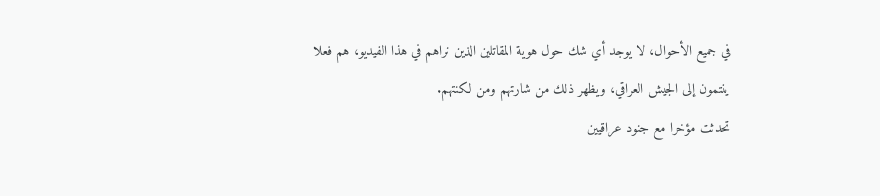في جميع الأحوال، لا يوجد أي شك حول هوية المقاتلين الذين نراهم في هذا الفيديو، هم فعلا ينتمون إلى الجيش العراقي، ويظهر ذلك من شارتهم ومن لكنتهم.
تحدثت مؤخرا مع جنود عراقيين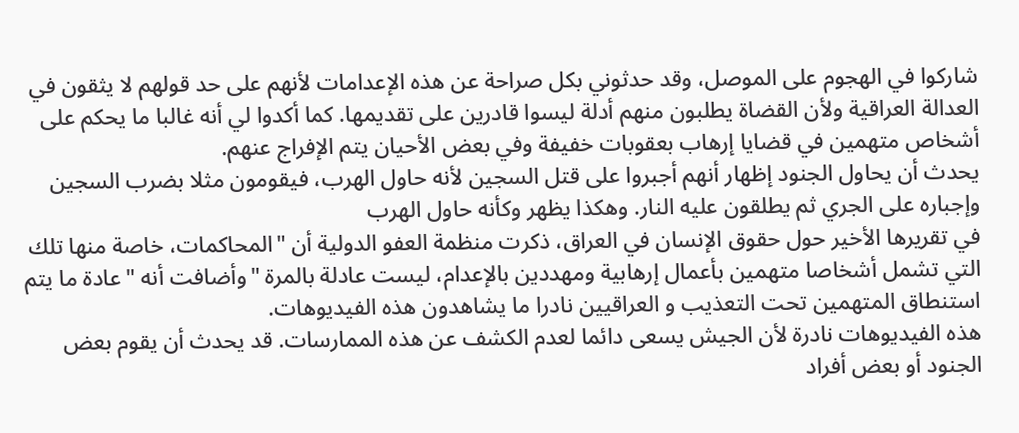شاركوا في الهجوم على الموصل، وقد حدثوني بكل صراحة عن هذه الإعدامات لأنهم على حد قولهم لا يثقون في العدالة العراقية ولأن القضاة يطلبون منهم أدلة ليسوا قادرين على تقديمها. كما أكدوا لي أنه غالبا ما يحكم على أشخاص متهمين في قضايا إرهاب بعقوبات خفيفة وفي بعض الأحيان يتم الإفراج عنهم.
يحدث أن يحاول الجنود إظهار أنهم أجبروا على قتل السجين لأنه حاول الهرب، فيقومون مثلا بضرب السجين وإجباره على الجري ثم يطلقون عليه النار. وهكذا يظهر وكأنه حاول الهرب
في تقريرها الأخير حول حقوق الإنسان في العراق، ذكرت منظمة العفو الدولية أن "المحاكمات، خاصة منها تلك التي تشمل أشخاصا متهمين بأعمال إرهابية ومهددين بالإعدام، ليست عادلة بالمرة "وأضافت أنه "عادة ما يتم استنطاق المتهمين تحت التعذيب و العراقيين نادرا ما يشاهدون هذه الفيديوهات.
هذه الفيديوهات نادرة لأن الجيش يسعى دائما لعدم الكشف عن هذه الممارسات. قد يحدث أن يقوم بعض الجنود أو بعض أفراد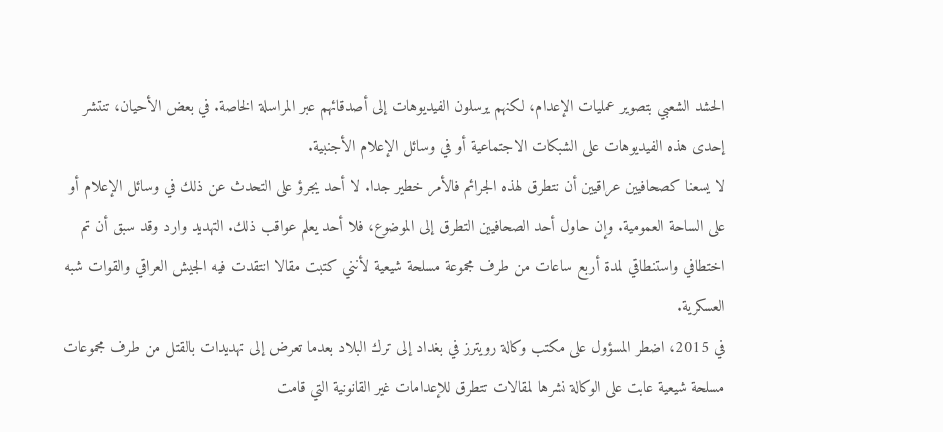الحشد الشعبي بتصوير عمليات الإعدام، لكنهم يرسلون الفيديوهات إلى أصدقائهم عبر المراسلة الخاصة. في بعض الأحيان، تنتشر إحدى هذه الفيديوهات على الشبكات الاجتماعية أو في وسائل الإعلام الأجنبية.
لا يسعنا كصحافيين عراقيين أن نتطرق لهذه الجرائم فالأمر خطير جدا. لا أحد يجرؤ على التحدث عن ذلك في وسائل الإعلام أو على الساحة العمومية. وإن حاول أحد الصحافيين التطرق إلى الموضوع، فلا أحد يعلم عواقب ذلك. التهديد وارد وقد سبق أن تم اختطافي واستنطاقي لمدة أربع ساعات من طرف مجموعة مسلحة شيعية لأنني كتبت مقالا انتقدت فيه الجيش العراقي والقوات شبه العسكرية.
في 2015، اضطر المسؤول على مكتب وكالة رويترز في بغداد إلى ترك البلاد بعدما تعرض إلى تهديدات بالقتل من طرف مجموعات مسلحة شيعية عابت على الوكالة نشرها لمقالات تتطرق للإعدامات غير القانونية التي قامت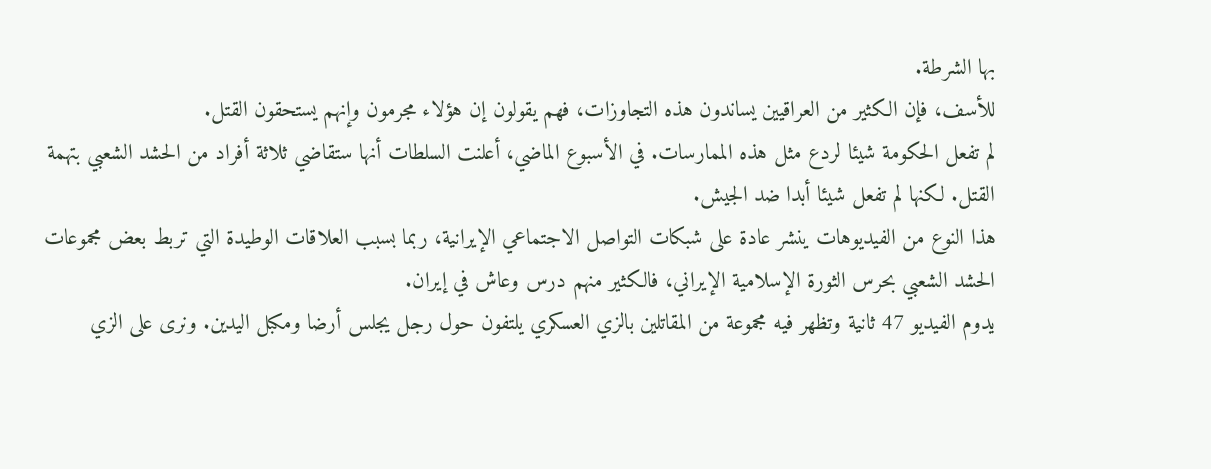بها الشرطة.
للأسف، فإن الكثير من العراقيين يساندون هذه التجاوزات، فهم يقولون إن هؤلاء مجرمون وإنهم يستحقون القتل.
لم تفعل الحكومة شيئا لردع مثل هذه الممارسات. في الأسبوع الماضي، أعلنت السلطات أنها ستقاضي ثلاثة أفراد من الحشد الشعبي بتهمة القتل. لكنها لم تفعل شيئا أبدا ضد الجيش.
هذا النوع من الفيديوهات ينشر عادة على شبكات التواصل الاجتماعي الإيرانية، ربما بسبب العلاقات الوطيدة التي تربط بعض مجموعات الحشد الشعبي بحرس الثورة الإسلامية الإيراني، فالكثير منهم درس وعاش في إيران.
يدوم الفيديو 47 ثانية وتظهر فيه مجموعة من المقاتلين بالزي العسكري يلتفون حول رجل يجلس أرضا ومكبل اليدين. ونرى على الزي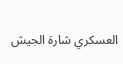العسكري شارة الجيش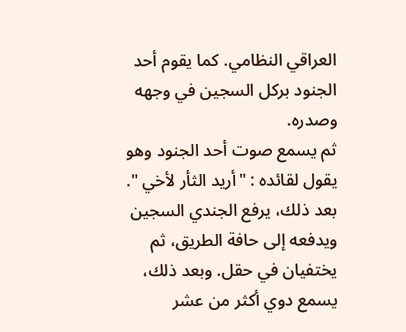العراقي النظامي. كما يقوم أحد الجنود بركل السجين في وجهه وصدره.
ثم يسمع صوت أحد الجنود وهو يقول لقائده : "أريد الثأر لأخي ". بعد ذلك، يرفع الجندي السجين ويدفعه إلى حافة الطريق، ثم يختفيان في حقل. وبعد ذلك، يسمع دوي أكثر من عشر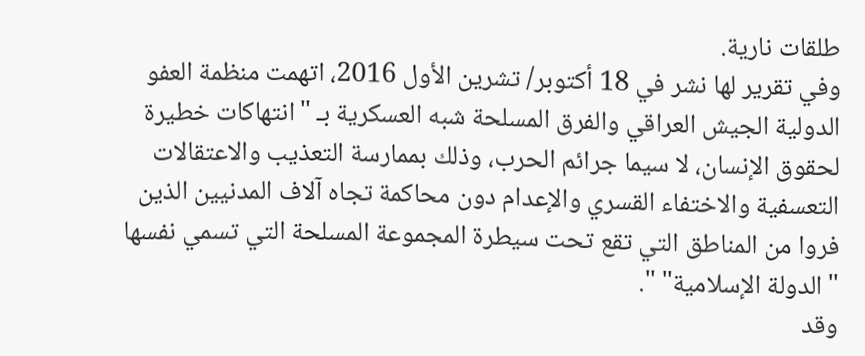طلقات نارية.
وفي تقرير لها نشر في 18 أكتوبر/ تشرين الأول 2016، اتهمت منظمة العفو الدولية الجيش العراقي والفرق المسلحة شبه العسكرية بـ "انتهاكات خطيرة لحقوق الإنسان، لا سيما جرائم الحرب، وذلك بممارسة التعذيب والاعتقالات التعسفية والاختفاء القسري والإعدام دون محاكمة تجاه آلاف المدنيين الذين فروا من المناطق التي تقع تحت سيطرة المجموعة المسلحة التي تسمي نفسها "الدولة الإسلامية" ".
وقد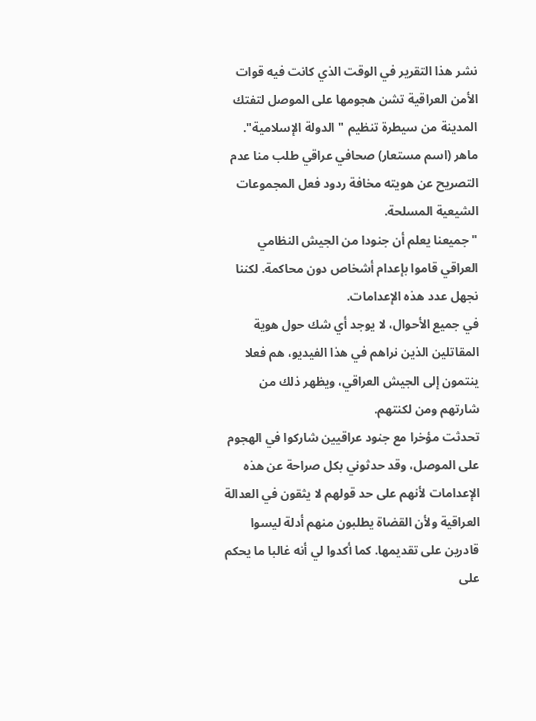نشر هذا التقرير في الوقت الذي كانت فيه قوات الأمن العراقية تشن هجومها على الموصل لتفتك المدينة من سيطرة تنظيم "الدولة الإسلامية".
ماهر (اسم مستعار) صحافي عراقي طلب منا عدم التصريح عن هويته مخافة ردود فعل المجموعات الشيعية المسلحة.
" جميعنا يعلم أن جنودا من الجيش النظامي العراقي قاموا بإعدام أشخاص دون محاكمة. لكننا نجهل عدد هذه الإعدامات.
في جميع الأحوال، لا يوجد أي شك حول هوية المقاتلين الذين نراهم في هذا الفيديو، هم فعلا ينتمون إلى الجيش العراقي، ويظهر ذلك من شارتهم ومن لكنتهم.
تحدثت مؤخرا مع جنود عراقيين شاركوا في الهجوم على الموصل، وقد حدثوني بكل صراحة عن هذه الإعدامات لأنهم على حد قولهم لا يثقون في العدالة العراقية ولأن القضاة يطلبون منهم أدلة ليسوا قادرين على تقديمها. كما أكدوا لي أنه غالبا ما يحكم على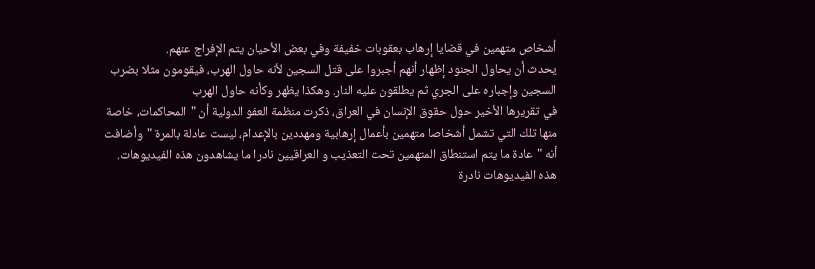أشخاص متهمين في قضايا إرهاب بعقوبات خفيفة وفي بعض الأحيان يتم الإفراج عنهم.
يحدث أن يحاول الجنود إظهار أنهم أجبروا على قتل السجين لأنه حاول الهرب، فيقومون مثلا بضرب السجين وإجباره على الجري ثم يطلقون عليه النار. وهكذا يظهر وكأنه حاول الهرب
في تقريرها الأخير حول حقوق الإنسان في العراق، ذكرت منظمة العفو الدولية أن "المحاكمات، خاصة منها تلك التي تشمل أشخاصا متهمين بأعمال إرهابية ومهددين بالإعدام، ليست عادلة بالمرة "وأضافت أنه "عادة ما يتم استنطاق المتهمين تحت التعذيب و العراقيين نادرا ما يشاهدون هذه الفيديوهات.
هذه الفيديوهات نادرة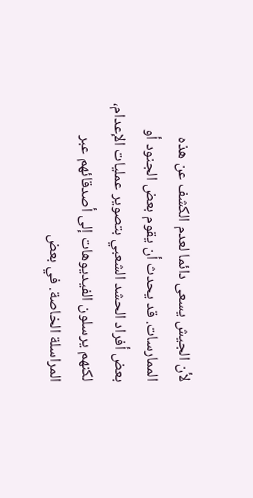لأن الجيش يسعى دائما لعدم الكشف عن هذه الممارسات. قد يحدث أن يقوم بعض الجنود أو بعض أفراد الحشد الشعبي بتصوير عمليات الإعدام، لكنهم يرسلون الفيديوهات إلى أصدقائهم عبر المراسلة الخاصة. في بعض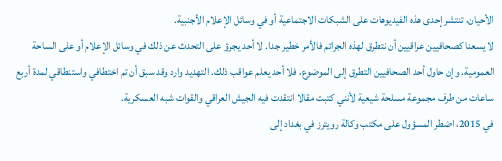الأحيان، تنتشر إحدى هذه الفيديوهات على الشبكات الاجتماعية أو في وسائل الإعلام الأجنبية.
لا يسعنا كصحافيين عراقيين أن نتطرق لهذه الجرائم فالأمر خطير جدا. لا أحد يجرؤ على التحدث عن ذلك في وسائل الإعلام أو على الساحة العمومية. وإن حاول أحد الصحافيين التطرق إلى الموضوع، فلا أحد يعلم عواقب ذلك. التهديد وارد وقد سبق أن تم اختطافي واستنطاقي لمدة أربع ساعات من طرف مجموعة مسلحة شيعية لأنني كتبت مقالا انتقدت فيه الجيش العراقي والقوات شبه العسكرية.
في 2015، اضطر المسؤول على مكتب وكالة رويترز في بغداد إلى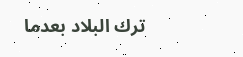ترك البلاد بعدما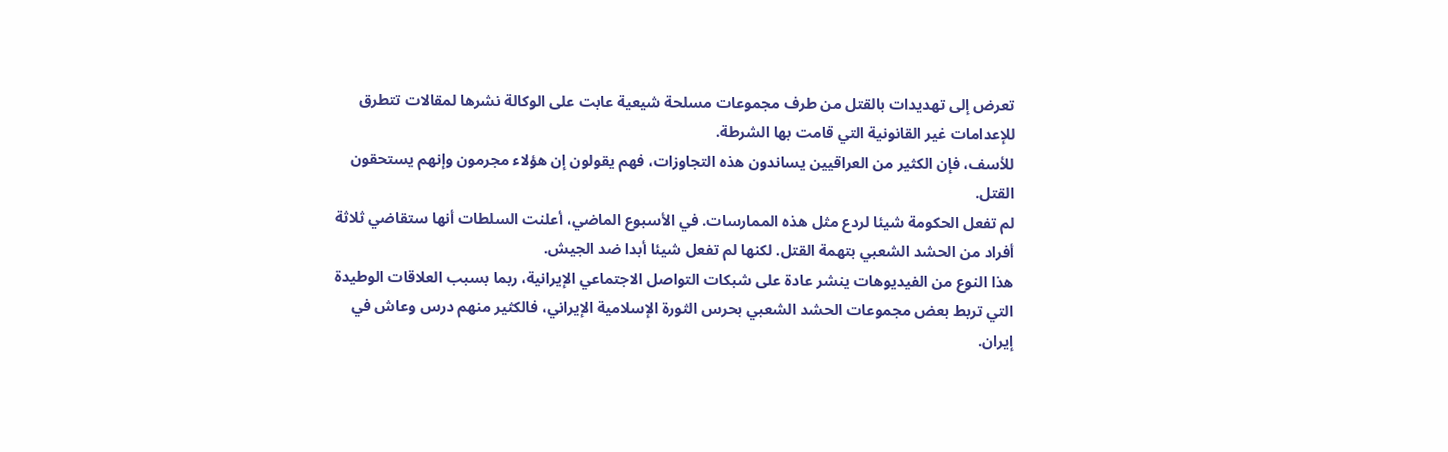تعرض إلى تهديدات بالقتل من طرف مجموعات مسلحة شيعية عابت على الوكالة نشرها لمقالات تتطرق للإعدامات غير القانونية التي قامت بها الشرطة.
للأسف، فإن الكثير من العراقيين يساندون هذه التجاوزات، فهم يقولون إن هؤلاء مجرمون وإنهم يستحقون القتل.
لم تفعل الحكومة شيئا لردع مثل هذه الممارسات. في الأسبوع الماضي، أعلنت السلطات أنها ستقاضي ثلاثة أفراد من الحشد الشعبي بتهمة القتل. لكنها لم تفعل شيئا أبدا ضد الجيش.
هذا النوع من الفيديوهات ينشر عادة على شبكات التواصل الاجتماعي الإيرانية، ربما بسبب العلاقات الوطيدة التي تربط بعض مجموعات الحشد الشعبي بحرس الثورة الإسلامية الإيراني، فالكثير منهم درس وعاش في إيران.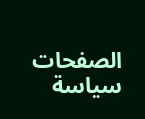الصفحات
سياسة